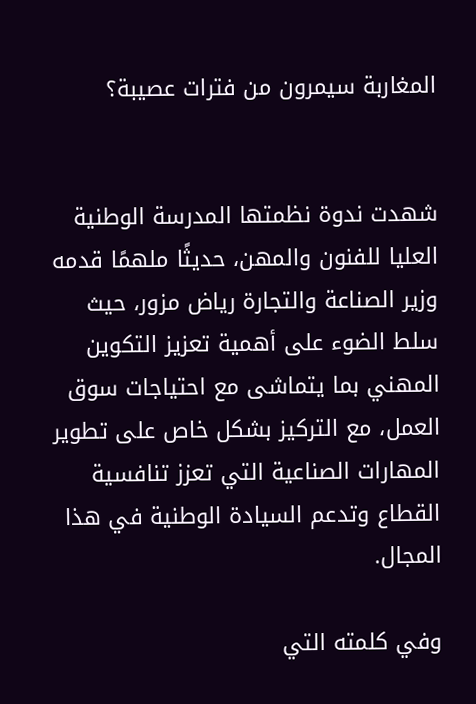المغاربة سيمرون من فترات عصيبة؟


شهدت ندوة نظمتها المدرسة الوطنية العليا للفنون والمهن، حديثًا ملهمًا قدمه وزير الصناعة والتجارة رياض مزور، حيث سلط الضوء على أهمية تعزيز التكوين المهني بما يتماشى مع احتياجات سوق العمل، مع التركيز بشكل خاص على تطوير المهارات الصناعية التي تعزز تنافسية القطاع وتدعم السيادة الوطنية في هذا المجال.

وفي كلمته التي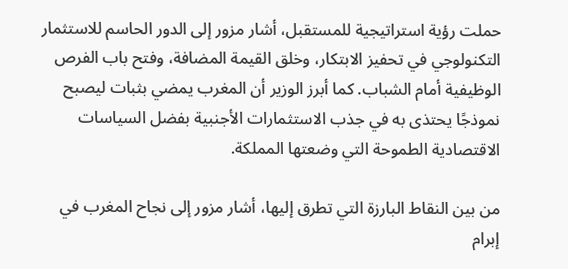حملت رؤية استراتيجية للمستقبل، أشار مزور إلى الدور الحاسم للاستثمار التكنولوجي في تحفيز الابتكار، وخلق القيمة المضافة، وفتح باب الفرص الوظيفية أمام الشباب. كما أبرز الوزير أن المغرب يمضي بثبات ليصبح نموذجًا يحتذى به في جذب الاستثمارات الأجنبية بفضل السياسات الاقتصادية الطموحة التي وضعتها المملكة.

من بين النقاط البارزة التي تطرق إليها، أشار مزور إلى نجاح المغرب في إبرام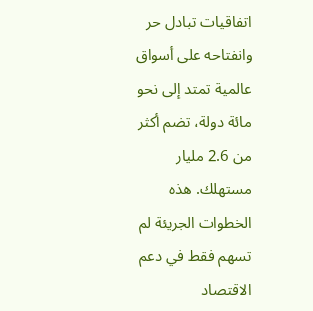اتفاقيات تبادل حر وانفتاحه على أسواق عالمية تمتد إلى نحو مائة دولة، تضم أكثر من 2.6 مليار مستهلك. هذه الخطوات الجريئة لم تسهم فقط في دعم الاقتصاد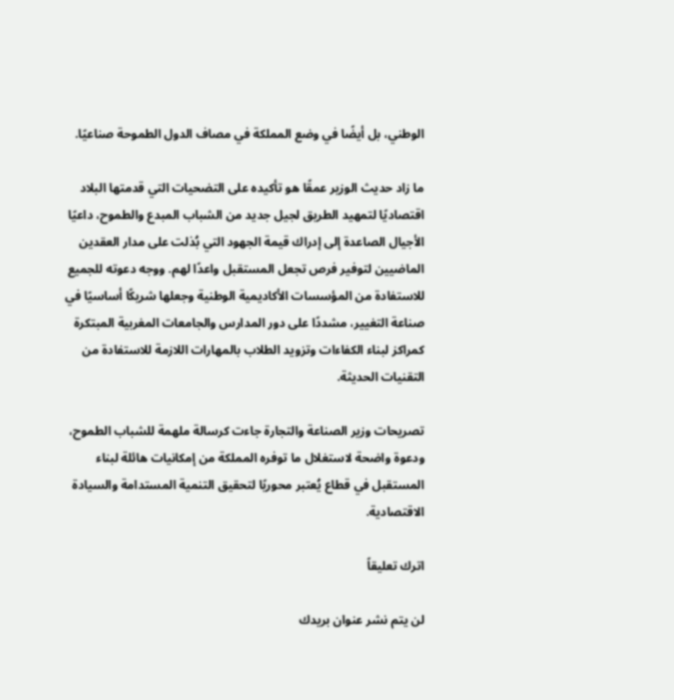الوطني، بل أيضًا في وضع المملكة في مصاف الدول الطموحة صناعيًا.

ما زاد حديث الوزير عمقًا هو تأكيده على التضحيات التي قدمتها البلاد اقتصاديًا لتمهيد الطريق لجيل جديد من الشباب المبدع والطموح، داعيًا الأجيال الصاعدة إلى إدراك قيمة الجهود التي بُذلت على مدار العقدين الماضيين لتوفير فرص تجعل المستقبل واعدًا لهم. ووجه دعوته للجميع للاستفادة من المؤسسات الأكاديمية الوطنية وجعلها شريكًا أساسيًا في صناعة التغيير، مشددًا على دور المدارس والجامعات المغربية المبتكرة كمراكز لبناء الكفاءات وتزويد الطلاب بالمهارات اللازمة للاستفادة من التقنيات الحديثة.

تصريحات وزير الصناعة والتجارة جاءت كرسالة ملهمة للشباب الطموح، ودعوة واضحة لاستغلال ما توفره المملكة من إمكانيات هائلة لبناء المستقبل في قطاع يُعتبر محوريًا لتحقيق التنمية المستدامة والسيادة الاقتصادية.

اترك تعليقاً

لن يتم نشر عنوان بريدك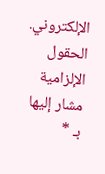الإلكتروني. الحقول الإلزامية مشار إليها بـ *